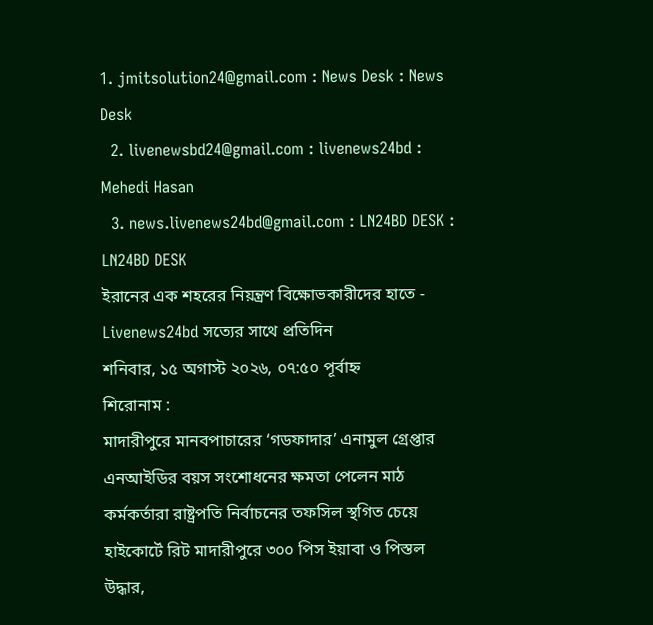1. jmitsolution24@gmail.com : News Desk : News Desk
  2. livenewsbd24@gmail.com : livenews24bd : Mehedi Hasan
  3. news.livenews24bd@gmail.com : LN24BD DESK : LN24BD DESK
ইরানের এক শহরের নিয়ন্ত্রণ বিক্ষোভকারীদের হাতে - Livenews24bd সত্যের সাথে প্রতিদিন
শনিবার, ১৫ অগাস্ট ২০২৬, ০৭:৫০ পূর্বাহ্ন
শিরোনাম :
মাদারীপুরে মানবপাচারের ‘গডফাদার’ এনামুল গ্রেপ্তার এনআইডির বয়স সংশোধনের ক্ষমতা পেলেন মাঠ কর্মকর্তারা রাষ্ট্রপতি নির্বাচনের তফসিল স্থগিত চেয়ে হাইকোর্টে রিট মাদারীপুরে ৩০০ পিস ইয়াবা ও পিস্তল উদ্ধার,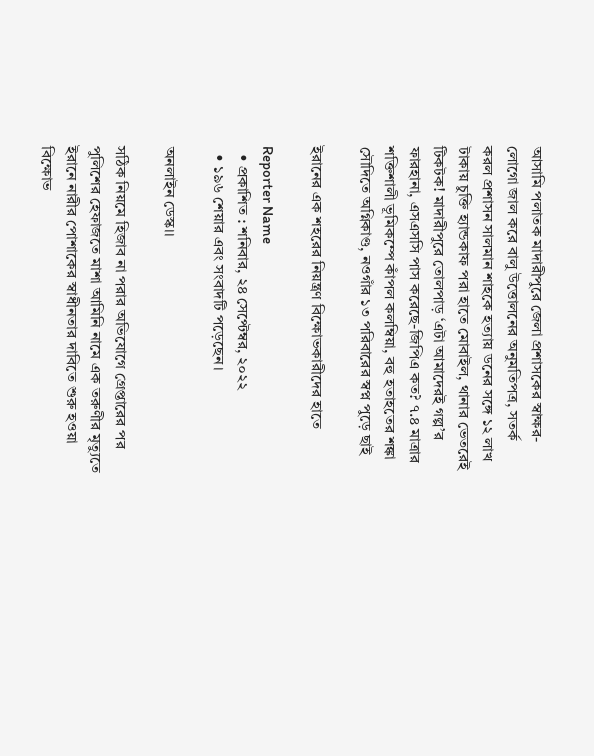আসামি পলাতক মাদারীপুরে জেলা প্রশাসকের স্বাক্ষর-লোগো জাল করে বালু উত্তোলনের অনুমতিপত্র, সতর্ক করল প্রশাসন সালমান শাহকে হত্যায় ডনের সঙ্গে ১২ লাখ টাকায় চুক্তি হ্যান্ডকাফ পরা হাতে মোবাইল, থানার ভেতরেই টিকটক! মাদারীপুরে তোলপাড় ‘এটা আমাদেরই গল্প’র ফারহানা, এসএসসি পাস করেছে-জিপিএ কত? ৭.৪ মাত্রার শক্তিশালী ভূমিকম্পে কাঁপল কলম্বিয়া, বহু হতাহতের শঙ্কা সৌদিতে অগ্নিকাণ্ড, নওগাঁর ১৩ পরিবারের স্বপ্ন পুড়ে ছাই

ইরানের এক শহরের নিয়ন্ত্রণ বিক্ষোভকারীদের হাতে

Reporter Name
  • প্রকাশিত : শনিবার, ২৪ সেপ্টেম্বর, ২০২২
  • ১৯৬ শেয়ার এবং সংবাদটি পড়েছেন।

অনলাইন ডেস্ক।।

সঠিক নিয়মে হিজাব না পরার অভিযোগে গ্রেপ্তারের পর পুলিশের হেফাজতে মাশা আমিনি নামে এক তরুণীর মৃত্যুতে ইরানে নারীর পোশাকের স্বাধীনতার দাবিতে শুরু হওয়া বিক্ষোভ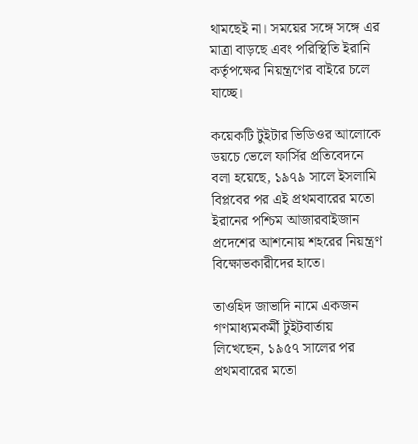থামছেই না। সময়ের সঙ্গে সঙ্গে এর মাত্রা বাড়ছে এবং পরিস্থিতি ইরানি কর্তৃপক্ষের নিয়ন্ত্রণের বাইরে চলে যাচ্ছে।

কয়েকটি টুইটার ভিডিওর আলোকে ডয়চে ভেলে ফার্সির প্রতিবেদনে বলা হয়েছে, ১৯৭৯ সালে ইসলামি বিপ্লবের পর এই প্রথমবারের মতো ইরানের পশ্চিম আজারবাইজান প্রদেশের আশনোয় শহরের নিয়ন্ত্রণ বিক্ষোভকারীদের হাতে।

তাওহিদ জাভাদি নামে একজন গণমাধ্যমকর্মী টুইটবার্তায় লিখেছেন, ১৯৫৭ সালের পর প্রথমবারের মতো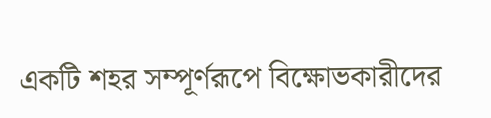একটি শহর সম্পূর্ণরূপে বিক্ষোভকারীদের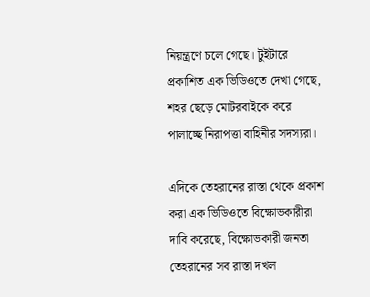নিয়ন্ত্রণে চলে গেছে। টুইটারে প্রকাশিত এক ভিডিওতে দেখা গেছে, শহর ছেড়ে মোটরবাইকে করে পালাচ্ছে নিরাপত্তা বাহিনীর সদস্যরা।

এদিকে তেহরানের রাস্তা থেকে প্রকাশ করা এক ভিডিওতে বিক্ষোভকারীরা দাবি করেছে, বিক্ষোভকারী জনতা তেহরানের সব রাস্তা দখল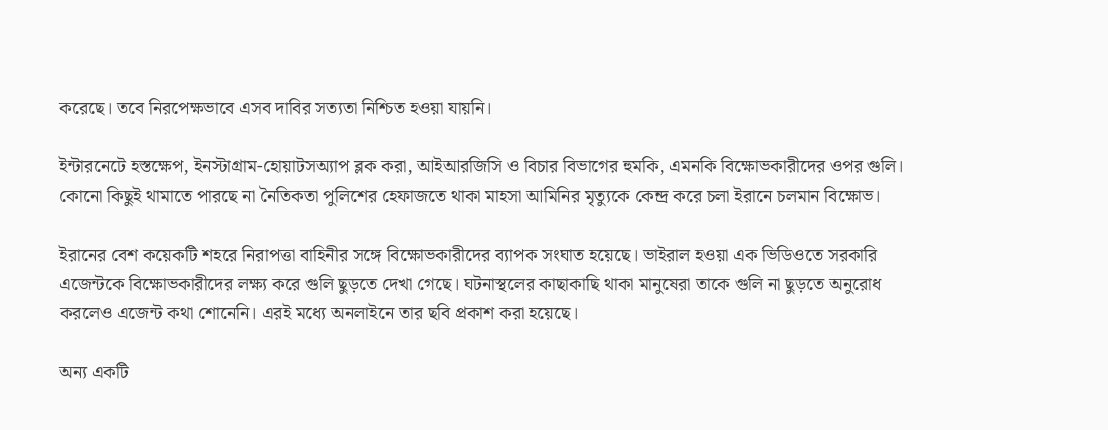করেছে। তবে নিরপেক্ষভাবে এসব দাবির সত্যতা নিশ্চিত হওয়া যায়নি।

ইন্টারনেটে হস্তক্ষেপ, ইনস্টাগ্রাম-হোয়াটসঅ্যাপ ব্লক করা, আইআরজিসি ও বিচার বিভাগের হুমকি, এমনকি বিক্ষোভকারীদের ওপর গুলি। কোনো কিছুই থামাতে পারছে না নৈতিকতা পুলিশের হেফাজতে থাকা মাহসা আমিনির মৃত্যুকে কেন্দ্র করে চলা ইরানে চলমান বিক্ষোভ।

ইরানের বেশ কয়েকটি শহরে নিরাপত্তা বাহিনীর সঙ্গে বিক্ষোভকারীদের ব্যাপক সংঘাত হয়েছে। ভাইরাল হওয়া এক ভিডিওতে সরকারি এজেন্টকে বিক্ষোভকারীদের লক্ষ্য করে গুলি ছুড়তে দেখা গেছে। ঘটনাস্থলের কাছাকাছি থাকা মানুষেরা তাকে গুলি না ছুড়তে অনুরোধ করলেও এজেন্ট কথা শোনেনি। এরই মধ্যে অনলাইনে তার ছবি প্রকাশ করা হয়েছে।

অন্য একটি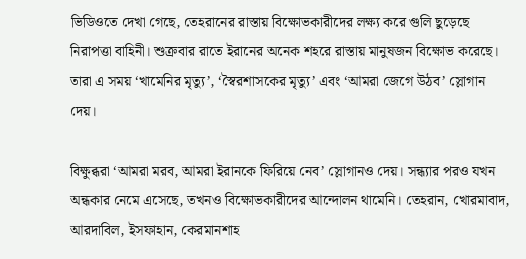ভিডিওতে দেখা গেছে, তেহরানের রাস্তায় বিক্ষোভকারীদের লক্ষ্য করে গুলি ছুড়েছে নিরাপত্তা বাহিনী। শুক্রবার রাতে ইরানের অনেক শহরে রাস্তায় মানুষজন বিক্ষোভ করেছে। তারা এ সময় ‘খামেনির মৃত্যু’, ‘স্বৈরশাসকের মৃত্যু’ এবং ‘আমরা জেগে উঠব’ স্লোগান দেয়।

বিক্ষুব্ধরা ‘আমরা মরব, আমরা ইরানকে ফিরিয়ে নেব’ স্লোগানও দেয়। সন্ধ্যার পরও যখন অন্ধকার নেমে এসেছে, তখনও বিক্ষোভকারীদের আন্দোলন থামেনি। তেহরান, খোরমাবাদ, আরদাবিল, ইসফাহান, কেরমানশাহ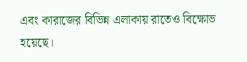এবং কারাজের বিভিন্ন এলাকায় রাতেও বিক্ষোভ হয়েছে।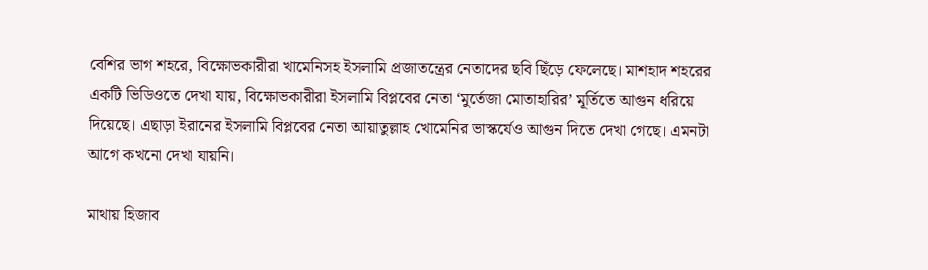বেশির ভাগ শহরে, বিক্ষোভকারীরা খামেনিসহ ইসলামি প্রজাতন্ত্রের নেতাদের ছবি ছিঁড়ে ফেলেছে। মাশহাদ শহরের একটি ভিডিওতে দেখা যায়, বিক্ষোভকারীরা ইসলামি বিপ্লবের নেতা ‘মুর্তেজা মোতাহারির’ মূর্তিতে আগুন ধরিয়ে দিয়েছে। এছাড়া ইরানের ইসলামি বিপ্লবের নেতা আয়াতুল্লাহ খোমেনির ভাস্কর্যেও আগুন দিতে দেখা গেছে। এমনটা আগে কখনো দেখা যায়নি।

মাথায় হিজাব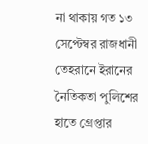না থাকায় গত ১৩ সেপ্টেম্বর রাজধানী তেহরানে ইরানের নৈতিকতা পুলিশের হাতে গ্রেপ্তার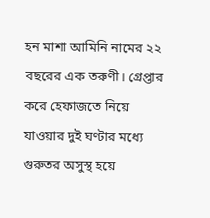হন মাশা আমিনি নামের ২২ বছরের এক তরুণী। গ্রেপ্তার করে হেফাজতে নিয়ে যাওয়ার দুই ঘণ্টার মধ্যে গুরুতর অসুস্থ হয়ে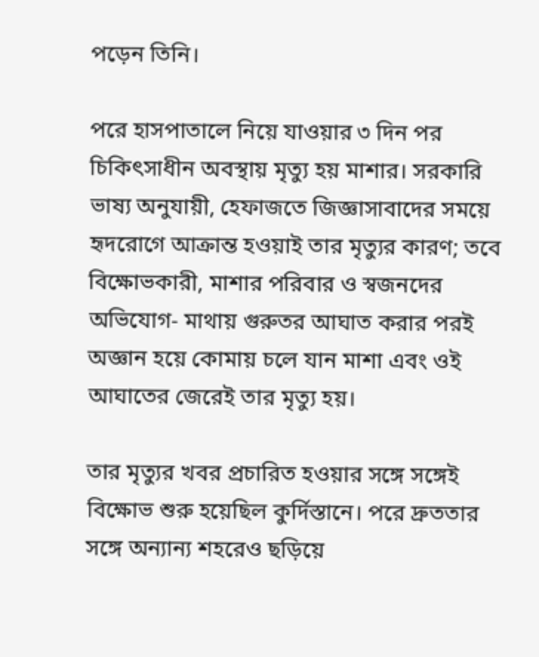পড়েন তিনি।

পরে হাসপাতালে নিয়ে যাওয়ার ৩ দিন পর চিকিৎসাধীন অবস্থায় মৃত্যু হয় মাশার। সরকারি ভাষ্য অনুযায়ী, হেফাজতে জিজ্ঞাসাবাদের সময়ে হৃদরোগে আক্রান্ত হওয়াই তার মৃত্যুর কারণ; তবে বিক্ষোভকারী, মাশার পরিবার ও স্বজনদের অভিযোগ- মাথায় গুরুতর আঘাত করার পরই অজ্ঞান হয়ে কোমায় চলে যান মাশা এবং ওই আঘাতের জেরেই তার মৃত্যু হয়।

তার মৃত্যুর খবর প্রচারিত হওয়ার সঙ্গে সঙ্গেই বিক্ষোভ শুরু হয়েছিল কুর্দিস্তানে। পরে দ্রুততার সঙ্গে অন্যান্য শহরেও ছড়িয়ে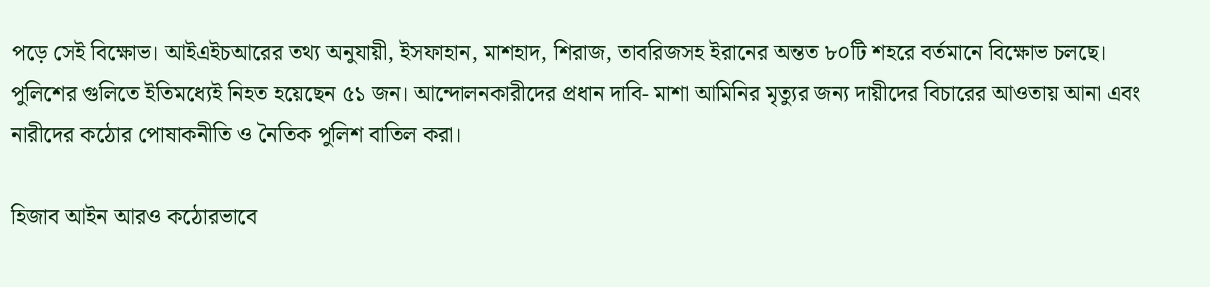পড়ে সেই বিক্ষোভ। আইএইচআরের তথ্য অনুযায়ী, ইসফাহান, মাশহাদ, শিরাজ, তাবরিজসহ ইরানের অন্তত ৮০টি শহরে বর্তমানে বিক্ষোভ চলছে। পুলিশের গুলিতে ইতিমধ্যেই নিহত হয়েছেন ৫১ জন। আন্দোলনকারীদের প্রধান দাবি- মাশা আমিনির মৃত্যুর জন্য দায়ীদের বিচারের আওতায় আনা এবং নারীদের কঠোর পোষাকনীতি ও নৈতিক পুলিশ বাতিল করা।

হিজাব আইন আরও কঠোরভাবে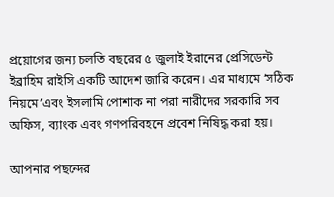প্রয়োগের জন্য চলতি বছরের ৫ জুলাই ইরানের প্রেসিডেন্ট ইব্রাহিম রাইসি একটি আদেশ জারি করেন। এর মাধ্যমে ‘সঠিক নিয়মে’এবং ইসলামি পোশাক না পরা নারীদের সরকারি সব অফিস, ব্যাংক এবং গণপরিবহনে প্রবেশ নিষিদ্ধ করা হয়।

আপনার পছন্দের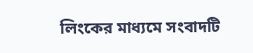লিংকের মাধ্যমে সংবাদটি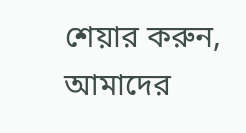শেয়ার করুন, আমাদের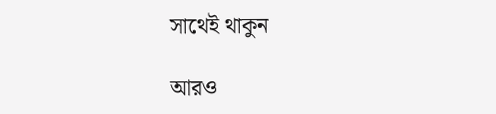সাথেই থাকুন

আরও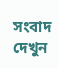সংবাদ দেখুন